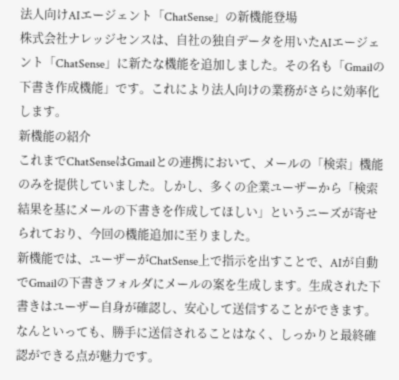法人向けAIエージェント「ChatSense」の新機能登場
株式会社ナレッジセンスは、自社の独自データを用いたAIエージェント「ChatSense」に新たな機能を追加しました。その名も「Gmailの下書き作成機能」です。これにより法人向けの業務がさらに効率化します。
新機能の紹介
これまでChatSenseはGmailとの連携において、メールの「検索」機能のみを提供していました。しかし、多くの企業ユーザーから「検索結果を基にメールの下書きを作成してほしい」というニーズが寄せられており、今回の機能追加に至りました。
新機能では、ユーザーがChatSense上で指示を出すことで、AIが自動でGmailの下書きフォルダにメールの案を生成します。生成された下書きはユーザー自身が確認し、安心して送信することができます。なんといっても、勝手に送信されることはなく、しっかりと最終確認ができる点が魅力です。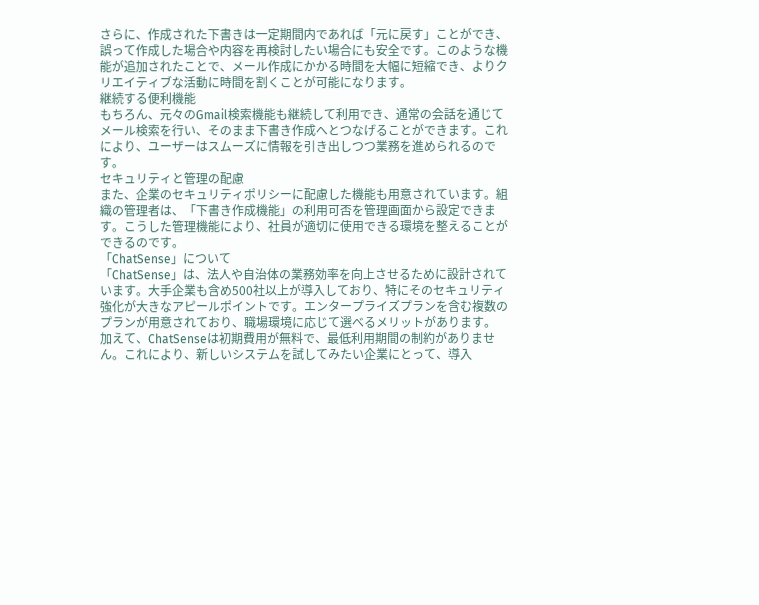さらに、作成された下書きは一定期間内であれば「元に戻す」ことができ、誤って作成した場合や内容を再検討したい場合にも安全です。このような機能が追加されたことで、メール作成にかかる時間を大幅に短縮でき、よりクリエイティブな活動に時間を割くことが可能になります。
継続する便利機能
もちろん、元々のGmail検索機能も継続して利用でき、通常の会話を通じてメール検索を行い、そのまま下書き作成へとつなげることができます。これにより、ユーザーはスムーズに情報を引き出しつつ業務を進められるのです。
セキュリティと管理の配慮
また、企業のセキュリティポリシーに配慮した機能も用意されています。組織の管理者は、「下書き作成機能」の利用可否を管理画面から設定できます。こうした管理機能により、社員が適切に使用できる環境を整えることができるのです。
「ChatSense」について
「ChatSense」は、法人や自治体の業務効率を向上させるために設計されています。大手企業も含め500社以上が導入しており、特にそのセキュリティ強化が大きなアピールポイントです。エンタープライズプランを含む複数のプランが用意されており、職場環境に応じて選べるメリットがあります。
加えて、ChatSenseは初期費用が無料で、最低利用期間の制約がありません。これにより、新しいシステムを試してみたい企業にとって、導入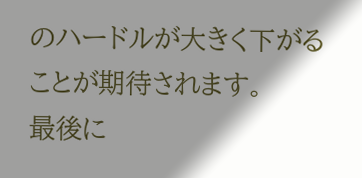のハードルが大きく下がることが期待されます。
最後に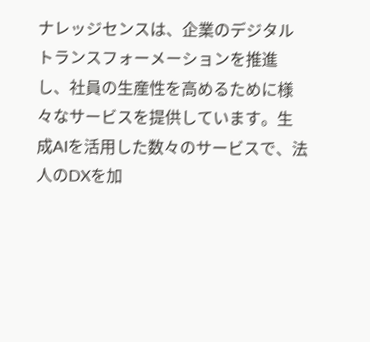ナレッジセンスは、企業のデジタルトランスフォーメーションを推進し、社員の生産性を高めるために様々なサービスを提供しています。生成AIを活用した数々のサービスで、法人のDXを加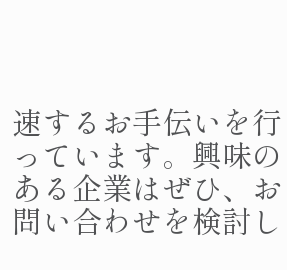速するお手伝いを行っています。興味のある企業はぜひ、お問い合わせを検討し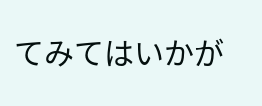てみてはいかが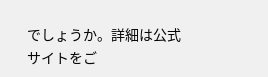でしょうか。詳細は公式サイトをご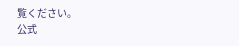覧ください。
公式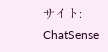サイト: ChatSense